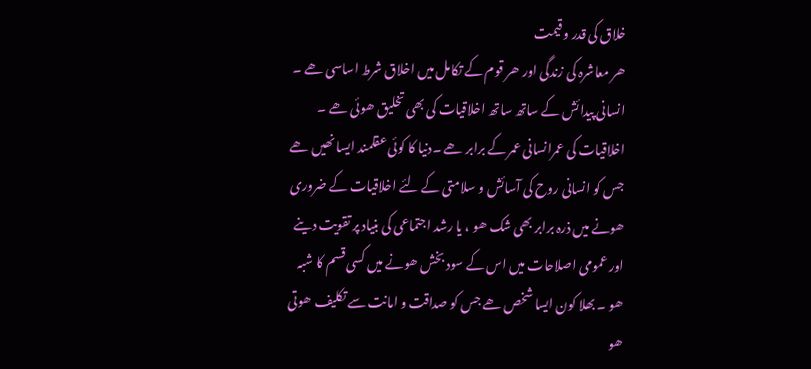خلاق کی قدر و قیمت
ھر معاشرہ کی زندگی اور ھر قوم کے تکامل میں اخلاق شرط اساسی ھے ۔ انسانی پیدائش کے ساتھ ساتھ اخلاقیات کی بھی تخلیق ھوئی ھے ۔ اخلاقیات کی عمرانسانی عمر کے برابر ھے ۔دنیا کا کوئی عقلمند ایسا نھیں ھے جس کو انسانی روح کی آسائش و سلامتی کے لئے اخلاقیات کے ضروری ھونے میں ذرہ برابر بھی شک ھو ، یا رشد اجتماعی کی بنیاد پر تقویت دینے اور عمومی اصلاحات میں اس کے سود بخش ھونے میں کسی قسم کا شبہ ھو ۔ بھلا کون ایسا شخص ھے جس کو صداقت و امانت سے تکلیف ھوتی ھو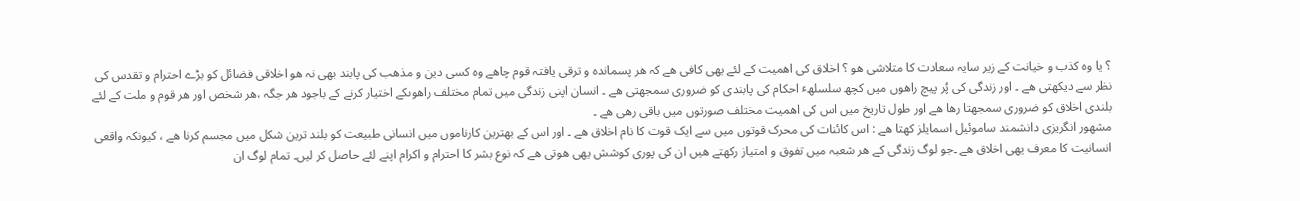؟ یا وہ کذب و خیانت کے زیر سایہ سعادت کا متلاشی ھو ؟ اخلاق کی اھمیت کے لئے یھی کافی ھے کہ ھر پسماندہ و ترقی یافتہ قوم چاھے وہ کسی دین و مذھب کی پابند بھی نہ ھو اخلاقی فضائل کو بڑے احترام و تقدس کی نظر سے دیکھتی ھے ۔ اور زندگی کی پُر پیچ راھوں میں کچھ سلسلھٴ احکام کی پابندی کو ضروری سمجھتی ھے ۔ انسان اپنی زندگی میں تمام مختلف راھوںکے اختیار کرنے کے باجود ھر جگہ ،ھر شخص اور ھر قوم و ملت کے لئے بلندی اخلاق کو ضروری سمجھتا رھا ھے اور طول تاریخ میں اس کی اھمیت مختلف صورتوں میں باقی رھی ھے ۔
مشھور انگریزی دانشمند ساموئیل اسمایلز کھتا ھے : اس کائنات کی محرک قوتوں میں سے ایک قوت کا نام اخلاق ھے ۔ اور اس کے بھترین کارناموں میں انسانی طبیعت کو بلند ترین شکل میں مجسم کرنا ھے ، کیونکہ واقعی انسانیت کا معرف یھی اخلاق ھے ۔جو لوگ زندگی کے ھر شعبہ میں تفوق و امتیاز رکھتے ھیں ان کی پوری کوشش یھی ھوتی ھے کہ نوع بشر کا احترام و اکرام اپنے لئے حاصل کر لیں۔ تمام لوگ ان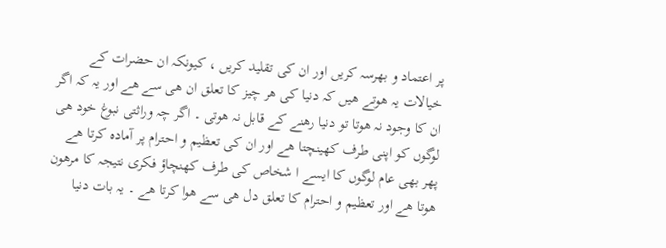پر اعتماد و بھرسہ کریں اور ان کی تقلید کریں ، کیونکہ ان حضرات کے خیالات یہ ھوتے ھیں کہ دنیا کی ھر چیز کا تعلق ان ھی سے ھے اور یہ کہ اگر ان کا وجود نہ ھوتا تو دنیا رھنے کے قابل نہ ھوتی ۔ اگر چہ وراثتی نبوغ خود ھی لوگوں کو اپنی طرف کھینچتا ھے اور ان کی تعظیم و احترام پر آمادہ کرتا ھے پھر بھی عام لوگوں کا ایسے ا شخاص کی طرف کھنچاؤ فکری نتیجہ کا مرھون ھوتا ھے اور تعظیم و احترام کا تعلق دل ھی سے ھوا کرتا ھے ۔ یہ بات دنیا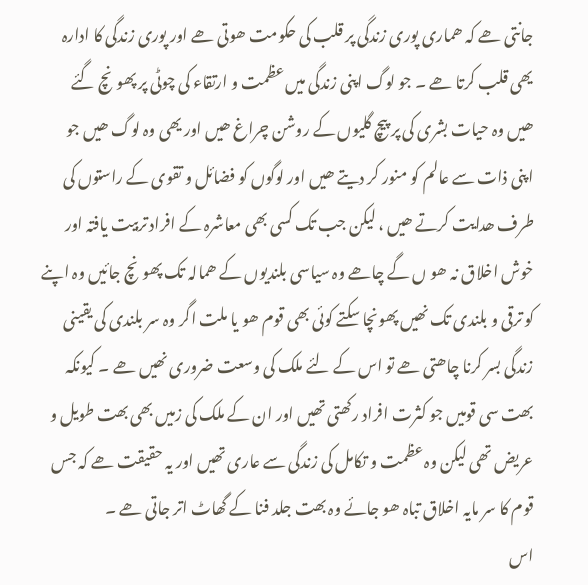جانتی ھے کہ ھماری پوری زندگی پر قلب کی حکومت ھوتی ھے اور پوری زندگی کا ادارہ یھی قلب کرتا ھے ۔ جو لوگ اپنی زندگی میں عظمت و ارتقاء کی چوٹی پر پھونچ گئے ھیں وہ حیات بشری کی پر پیچ گلیوں کے روشن چراغ ھیں اور یھی وہ لوگ ھیں جو اپنی ذات سے عالم کو منور کر دیتے ھیں اور لوگوں کو فضائل و تقوی کے راستوں کی طرف ھدایت کرتے ھیں ، لیکن جب تک کسی بھی معاشرہ کے افراد تربیت یافتہ اور خوش اخلاق نہ ھو ں گے چاھے وہ سیاسی بلندیوں کے ھمالہ تک پھونچ جائیں وہ اپنے کو ترقی و بلندی تک نھیں پھونچا سکتے کوئی بھی قوم ھو یا ملت اگر وہ سر بلندی کی یقینی زندگی بسر کرنا چاھتی ھے تو اس کے لئے ملک کی وسعت ضروری نھیں ھے ۔ کیونکہ بھت سی قومیں جو کثرت افراد رکھتی تھیں اور ان کے ملک کی زمیں بھی بھت طویل و عریض تھی لیکن وہ عظمت و تکامل کی زندگی سے عاری تھیں اور یہ حقیقت ھے کہ جس قوم کا سر مایہ اخلاق تباہ ھو جائے وہ بھت جلد فنا کے گھاٹ اتر جاتی ھے ۔
اس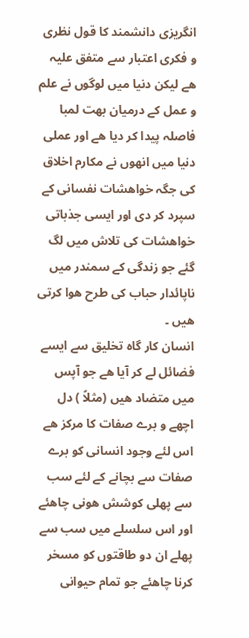انگریزی دانشمند کا قول نظری و فکری اعتبار سے متفق علیہ ھے لیکن دنیا میں لوگوں نے علم و عمل کے درمیان بھت لمبا فاصلہ پیدا کر دیا ھے اور عملی دنیا میں انھوں نے مکارم اخلاق کی جگہ خواھشات نفسانی کے سپرد کر دی اور ایسی جذباتی خواھشات کی تلاش میں لگ گئے جو زندگی کے سمندر میں ناپائدار حباب کی طرح ھوا کرتی ھیں ۔
انسان کار گاہ تخلیق سے ایسے فضائل لے کر آیا ھے جو آپس میں متضاد ھیں (مثلاً ) دل اچھے و برے صفات کا مرکز ھے اس لئے وجود انسانی کو برے صفات سے بچانے کے لئے سب سے پھلی کوشش ھونی چاھئے اور اس سلسلے میں سب سے پھلے ان دو طاقتوں کو مسخر کرنا چاھئے جو تمام حیوانی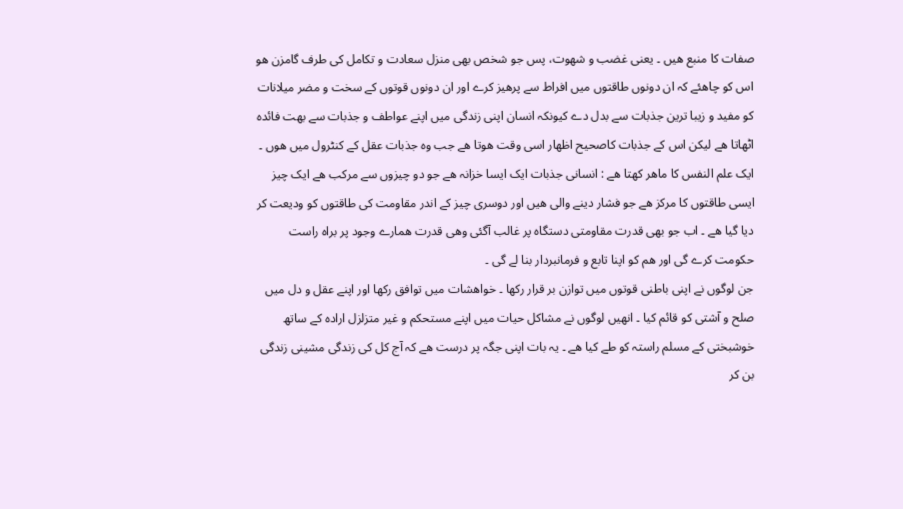صفات کا منبع ھیں ۔ یعنی غضب و شھوت، پس جو شخص بھی منزل سعادت و تکامل کی طرف گامزن ھو اس کو چاھئے کہ ان دونوں طاقتوں میں افراط سے پرھیز کرے اور ان دونوں قوتوں کے سخت و مضر میلانات کو مفید و زیبا ترین جذبات سے بدل دے کیونکہ انسان اپنی زندگی میں اپنے عواطف و جذبات سے بھت فائدہ اٹھاتا ھے لیکن اس کے جذبات کاصحیح اظھار اسی وقت ھوتا ھے جب وہ جذبات عقل کے کنٹرول میں ھوں ۔
ایک علم النفس کا ماھر کھتا ھے : انسانی جذبات ایک ایسا خزانہ ھے جو دو چیزوں سے مرکب ھے ایک چیز ایسی طاقتوں کا مرکز ھے جو فشار دینے والی ھیں اور دوسری چیز کے اندر مقاومت کی طاقتوں کو ودیعت کر دیا گیا ھے ۔ اب جو بھی قدرت مقاومتی دستگاہ پر غالب آگئی وھی قدرت ھمارے وجود پر براہ راست حکومت کرے گی اور ھم کو اپنا تابع و فرمانبردار بنا لے گی ۔
جن لوگوں نے اپنی باطنی قوتوں میں توازن بر قرار رکھا ۔ خواھشات میں توافق رکھا اور اپنے عقل و دل میں صلح و آشتی کو قائم کیا ۔ انھیں لوگوں نے مشاکل حیات میں اپنے مستحکم و غیر متزلزل ارادہ کے ساتھ خوشبختی کے مسلم راستہ کو طے کیا ھے ۔ یہ بات اپنی جگہ پر درست ھے کہ آج کل کی زندگی مشینی زندگی بن کر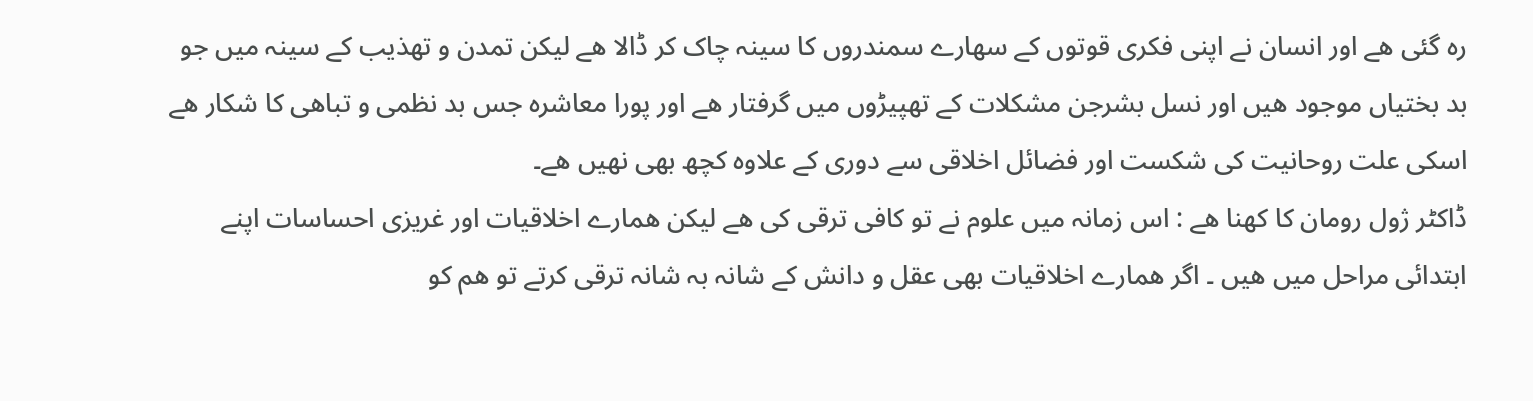رہ گئی ھے اور انسان نے اپنی فکری قوتوں کے سھارے سمندروں کا سینہ چاک کر ڈالا ھے لیکن تمدن و تھذیب کے سینہ میں جو بد بختیاں موجود ھیں اور نسل بشرجن مشکلات کے تھپیڑوں میں گرفتار ھے اور پورا معاشرہ جس بد نظمی و تباھی کا شکار ھے اسکی علت روحانیت کی شکست اور فضائل اخلاقی سے دوری کے علاوہ کچھ بھی نھیں ھے۔
ڈاکٹر ژول رومان کا کھنا ھے : اس زمانہ میں علوم نے تو کافی ترقی کی ھے لیکن ھمارے اخلاقیات اور غریزی احساسات اپنے ابتدائی مراحل میں ھیں ۔ اگر ھمارے اخلاقیات بھی عقل و دانش کے شانہ بہ شانہ ترقی کرتے تو ھم کو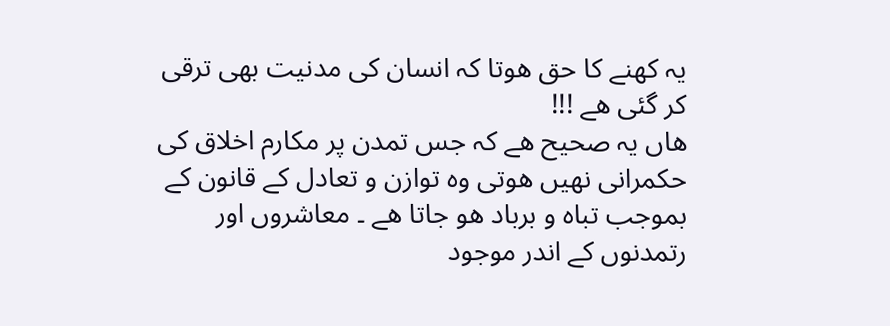یہ کھنے کا حق ھوتا کہ انسان کی مدنیت بھی ترقی کر گئی ھے !!!
ھاں یہ صحیح ھے کہ جس تمدن پر مکارم اخلاق کی حکمرانی نھیں ھوتی وہ توازن و تعادل کے قانون کے بموجب تباہ و برباد ھو جاتا ھے ۔ معاشروں اور رتمدنوں کے اندر موجود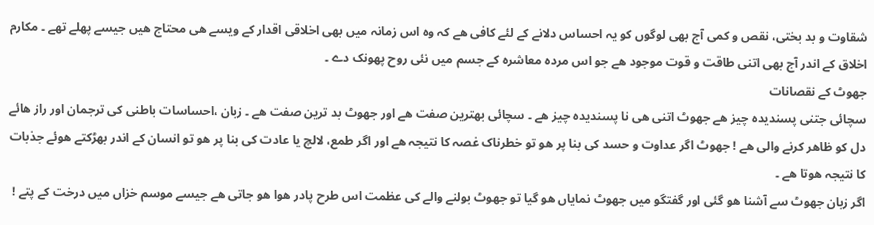شقاوت و بد بختی، نقص و کمی آج بھی لوگوں کو یہ احساس دلانے کے لئے کافی ھے کہ وہ اس زمانہ میں بھی اخلاقی اقدار کے ویسے ھی محتاج ھیں جیسے پھلے تھے ۔ مکارم اخلاق کے اندر آج بھی اتنی طاقت و قوت موجود ھے جو اس مردہ معاشرہ کے جسم میں نئی روح پھونک دے ۔
جھوٹ کے نقصانات
سچائی جتنی پسندیدہ چیز ھے جھوٹ اتنی ھی نا پسندیدہ چیز ھے ۔ سچائی بھترین صفت ھے اور جھوٹ بد ترین صفت ھے ۔ زبان ،احساسات باطنی کی ترجمان اور راز ھائے دل کو ظاھر کرنے والی ھے ! جھوٹ اگر عداوت و حسد کی بنا پر ھو تو خطرناک غصہ کا نتیجہ ھے اور اگر طمع، لالچ یا عادت کی بنا پر ھو تو انسان کے اندر بھڑکتے ھوئے جذبات کا نتیجہ ھوتا ھے ۔
اگر زبان جھوٹ سے آشنا ھو گئی اور گفتگو میں جھوٹ نمایاں ھو گیا تو جھوٹ بولنے والے کی عظمت اس طرح پادر ھوا ھو جاتی ھے جیسے موسم خزاں میں درخت کے پتے !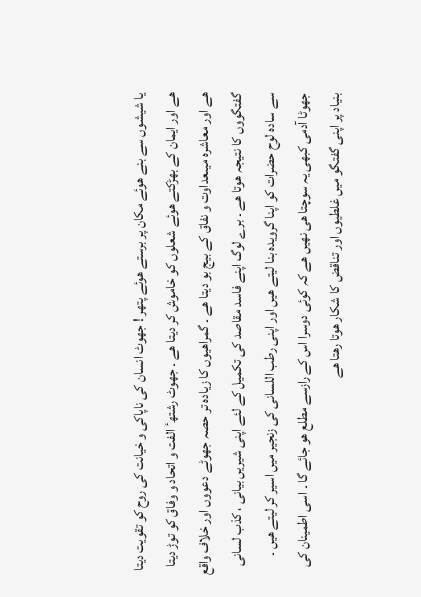یا شیشوں سے بنے ھوئے مکان پر برستے ھوئے پتھر ! جھوٹ انسان کی ناپاکی و خیانت کی روح کو تقویت دیتا ھے اور ایمان کے بھڑکتے ھوئے شعلوں کو خاموش کر دیتا ھے ۔ جھوٹ رشتھٴ الفت و اتحاد و وفاق کو توڑ دیتا ھے اور معاشرہ میںعداوت و نفاق کے بیج بو دیتا ھے ۔ گمراھیوں کا زیادہ تر حصہ جھوٹے دعووں اور خلاف واقع گفتگووں کا نتیجہ ھوتا ھے ۔ برے لوگ اپنے فاسد مقاصد کی تکمیل کے لئے اپنی شیریں بیانی ، کذب لسانی سے سادہ لوح حضرات کو اپنا گرویدہ بنا لیتے ھیں اور اپنی رطب اللسانی کی زنجیر میں اسیر کر لیتے ھیں ۔ جھوٹا آدمی کبھی یہ سوچتا ھی نھیں ھے کہ کوئی دوسرا اس کے رازسے مطلع ھو جائے گا ۔ اسی اطمینان کی بنیاد پر اپنی گفتگو میں غلطیوں اور تناقض کا شکار ھوتا رھتا ھے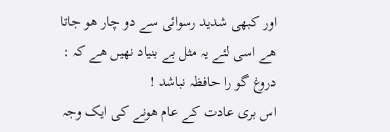اور کبھی شدید رسوائی سے دو چار ھو جاتا ھے اسی لئے یہ مثل بے بنیاد نھیں ھے کہ :
دروغ گو را حافظہ نباشد !
اس بری عادت کے عام ھونے کی ایک وجہ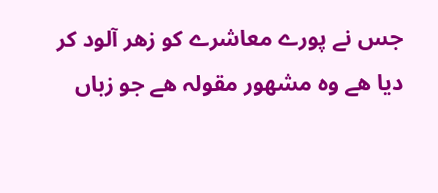جس نے پورے معاشرے کو زھر آلود کر دیا ھے وہ مشھور مقولہ ھے جو زباں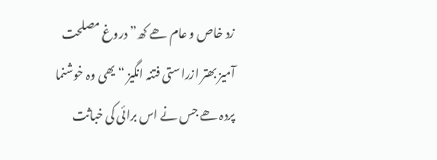زد خاص و عام ھے کھ” دروغ مصلحت آمیز بھتر ازراستی فتنہ انگیز “یھی وہ خوشنما پردہ ھے جس نے اس برائی کی خباثت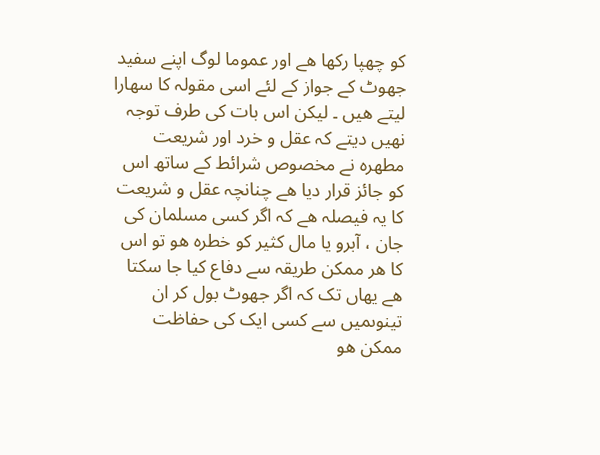کو چھپا رکھا ھے اور عموما لوگ اپنے سفید جھوٹ کے جواز کے لئے اسی مقولہ کا سھارا لیتے ھیں ۔ لیکن اس بات کی طرف توجہ نھیں دیتے کہ عقل و خرد اور شریعت مطھرہ نے مخصوص شرائط کے ساتھ اس کو جائز قرار دیا ھے چنانچہ عقل و شریعت کا یہ فیصلہ ھے کہ اگر کسی مسلمان کی جان ، آبرو یا مال کثیر کو خطرہ ھو تو اس کا ھر ممکن طریقہ سے دفاع کیا جا سکتا ھے یھاں تک کہ اگر جھوٹ بول کر ان تینوںمیں سے کسی ایک کی حفاظت ممکن ھو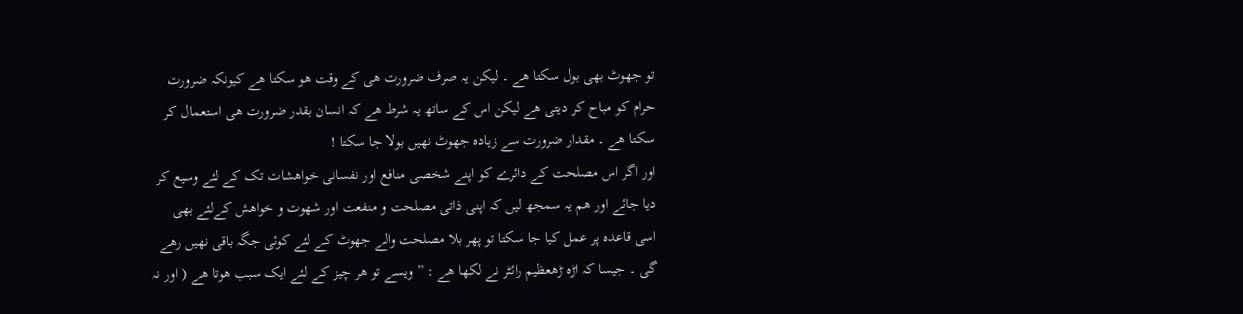تو جھوٹ بھی بول سکتا ھے ۔ لیکن یہ صرف ضرورت ھی کے وقت ھو سکتا ھے کیونکہ ضرورت حرام کو مباح کر دیتی ھے لیکن اس کے ساتھ یہ شرط ھے کہ انسان بقدر ضرورت ھی استعمال کر سکتا ھے ۔ مقدار ضرورت سے زیادہ جھوٹ نھیں بولا جا سکتا !
اور اگر اس مصلحت کے دائرے کو اپنے شخصی منافع اور نفسانی خواھشات تک کے لئے وسیع کر دیا جائے اور ھم یہ سمجھ لیں کہ اپنی ذاتی مصلحت و منفعت اور شھوت و خواھش کےلئے بھی اسی قاعدہ پر عمل کیا جا سکتا تو پھر بلا مصلحت والے جھوٹ کے لئے کوئی جگہ باقی نھیں رھے گی ۔ جیسا کہ اڑہ ڑھعظیم رائٹر نے لکھا ھے : ” ویسے تو ھر چیز کے لئے ایک سبب ھوتا ھے ( اور نہ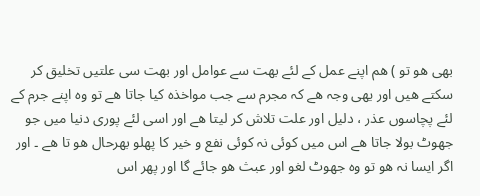بھی ھو تو ) ھم اپنے عمل کے لئے بھت سے عوامل اور بھت سی علتیں تخلیق کر سکتے ھیں اور یھی وجہ ھے کہ مجرم سے جب مواخذہ کیا جاتا ھے تو وہ اپنے جرم کے لئے پچاسوں عذر ، دلیل اور علت تلاش کر لیتا ھے اور اسی لئے پوری دنیا میں جو جھوٹ بولا جاتا ھے اس میں کوئی نہ کوئی نفع و خیر کا پھلو بھرحال ھو تا ھے ۔ اور اگر ایسا نہ ھو تو وہ جھوٹ لغو اور عبث ھو جائے گا اور پھر اس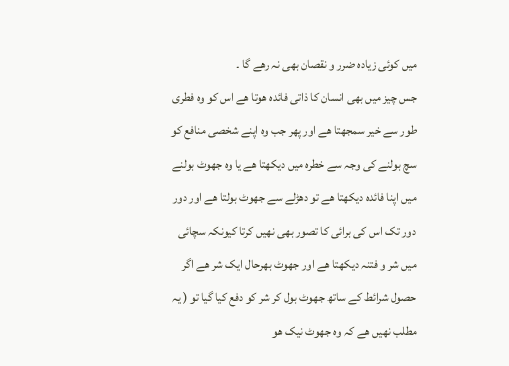میں کوئی زیادہ ضرر و نقصان بھی نہ رھے گا ۔
جس چیز میں بھی انسان کا ذاتی فائدہ ھوتا ھے اس کو وہ فطری طور سے خیر سمجھتا ھے اور پھر جب وہ اپنے شخصی منافع کو سچ بولنے کی وجہ سے خطرہ میں دیکھتا ھے یا وہ جھوٹ بولنے میں اپنا فائدہ دیکھتا ھے تو دھڑلے سے جھوٹ بولتا ھے اور دور دور تک اس کی برائی کا تصور بھی نھیں کرتا کیونکہ سچائی میں شر و فتنہ دیکھتا ھے اور جھوٹ بھرحال ایک شر ھے اگر حصول شرائط کے ساتھ جھوٹ بول کر شر کو دفع کیا گیا تو ( یہ مطلب نھیں ھے کہ وہ جھوٹ نیک ھو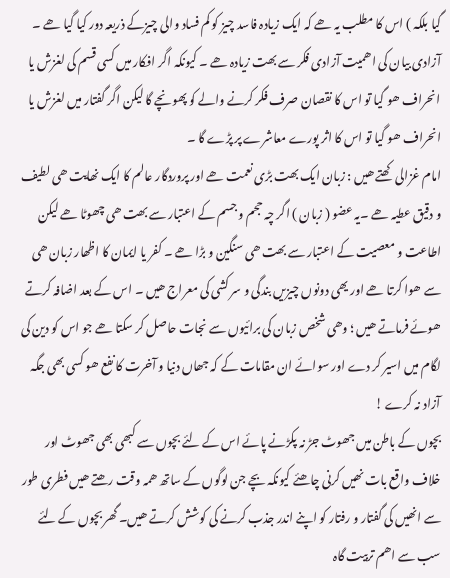گیا بلکہ ) اس کا مطلب یہ ھے کہ ایک زیادہ فاسد چیز کو کم فساد والی چیزکے ذریعہ دور کیا گیا ھے ۔
آزادی بیان کی اھمیت آزادی فکر سے بھت زیادہ ھے ۔ کیونکہ اگر افکار میں کسی قسم کی لغزش یا انحراف ھو گیا تو اس کا نقصان صرف فکر کرنے والے کو پھونچے گا لیکن اگر گفتار میں لغزش یا انحراف ھو گیا تو اس کا اثر پورے معاشرے پر پڑے گا ۔
امام غزالی کھتے ھیں : زبان ایک بھت بڑی نعمت ھے اور پروردگار عالم کا ایک نھایت ھی لطیف و دقیق عطیہ ھے ۔یہ عضو ( زبان ) اگر چہ حجم و جسم کے اعتبار سے بھت ھی چھوٹا ھے لیکن اطاعت و معصیت کے اعتبار سے بھت ھی سنگین و بڑا ھے ۔ کفر یا ایمان کا اظھار زبان ھی سے ھوا کرتا ھے اور یھی دونوں چیزیں بندگی و سر کشی کی معراج ھیں ۔ اس کے بعد اضافہ کرتے ھوئے فرماتے ھیں ؛ وھی شخص زبان کی برائیوں سے نجات حاصل کر سکتا ھے جو اس کو دین کی لگام میں اسیر کر دے اور سوائے ان مقامات کے کہ جھاں دنیا و آخرت کا نفع ھو کسی بھی جگہ آزاد نہ کرے !
بچوں کے باطن میں جھوٹ جڑ نہ پکڑنے پائے اس کے لئے بچوں سے کبھی بھی جھوٹ اور خلاف واقع بات نھیں کرنی چاھئے کیونکہ بچے جن لوگوں کے ساتھ ھمہ وقت رھتے ھیں فطری طور سے انھیں کی گفتار و رفتار کو اپنے اندر جذب کرنے کی کوشش کرتے ھیں۔ گھر بچوں کے لئے سب سے اھم تربیت گاہ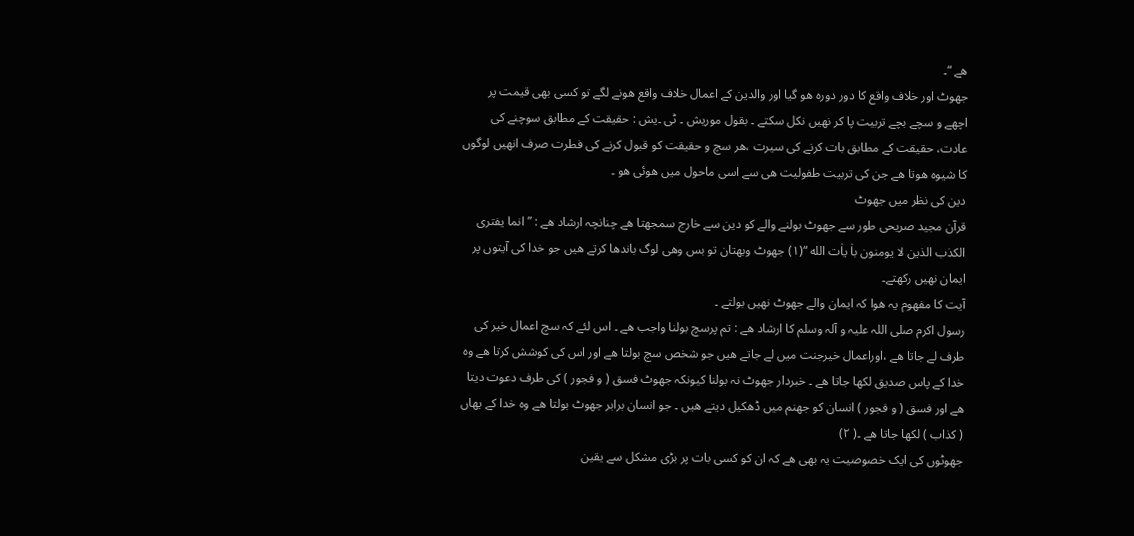ھے “۔
جھوٹ اور خلاف واقع کا دور دورہ ھو گیا اور والدین کے اعمال خلاف واقع ھونے لگے تو کسی بھی قیمت پر اچھے و سچے بچے تربیت پا کر نھیں نکل سکتے ۔ بقول موریش ۔ ٹی ۔یش : حقیقت کے مطابق سوچنے کی عادت، حقیقت کے مطابق بات کرنے کی سیرت ،ھر سچ و حقیقت کو قبول کرنے کی فطرت صرف انھیں لوگوں کا شیوہ ھوتا ھے جن کی تربیت طفولیت ھی سے اسی ماحول میں ھوئی ھو ۔
دین کی نظر میں جھوٹ
قرآن مجید صریحی طور سے جھوٹ بولنے والے کو دین سے خارج سمجھتا ھے چنانچہ ارشاد ھے : ” انما یفتری الکذب الذین لا یومنون باٰ یاٰت الله “(۱) جھوٹ وبھتان تو بس وھی لوگ باندھا کرتے ھیں جو خدا کی آیتوں پر ایمان نھیں رکھتے۔
آیت کا مفھوم یہ ھوا کہ ایمان والے جھوٹ نھیں بولتے ۔
رسول اکرم صلی اللہ علیہ و آلہ وسلم کا ارشاد ھے : تم پرسچ بولنا واجب ھے ۔ اس لئے کہ سچ اعمال خیر کی طرف لے جاتا ھے ،اوراعمال خیرجنت میں لے جاتے ھیں جو شخص سچ بولتا ھے اور اس کی کوشش کرتا ھے وہ خدا کے پاس صدیق لکھا جاتا ھے ۔ خبردار جھوٹ نہ بولنا کیونکہ جھوٹ فسق ( و فجور ) کی طرف دعوت دیتا ھے اور فسق ( و فجور ) انسان کو جھنم میں ڈھکیل دیتے ھیں ۔ جو انسان برابر جھوٹ بولتا ھے وہ خدا کے یھاں ( کذاب ) لکھا جاتا ھے ۔( ۲)
جھوٹوں کی ایک خصوصیت یہ بھی ھے کہ ان کو کسی بات پر بڑی مشکل سے یقین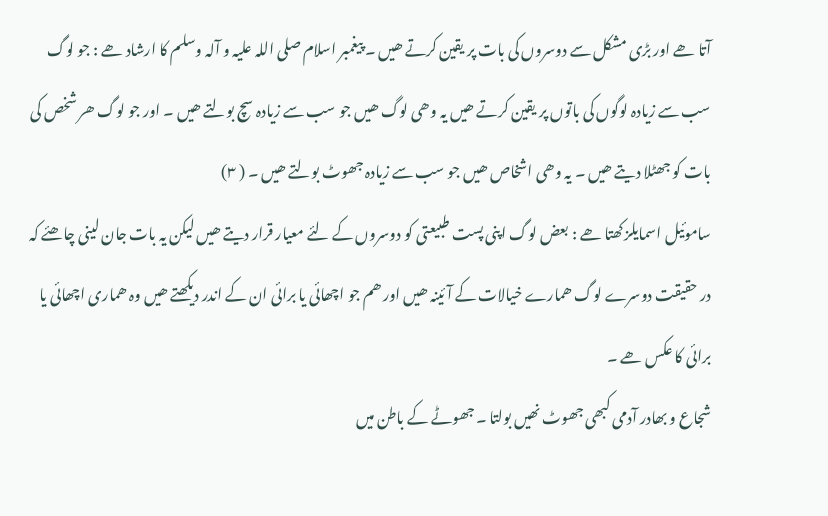آتا ھے اور بڑی مشکل سے دوسروں کی بات پر یقین کرتے ھیں ۔ پیغمبر اسلام صلی اللہ علیہ و آلہ وسلم کا ارشاد ھے : جو لوگ سب سے زیادہ لوگوں کی باتوں پر یقین کرتے ھیں یہ وھی لوگ ھیں جو سب سے زیادہ سچ بولتے ھیں ۔ اور جو لوگ ھر شخص کی بات کو جھٹلا دیتے ھیں ۔ یہ وھی اشخاص ھیں جو سب سے زیادہ جھوٹ بولتے ھیں ۔ ( ۳)
ساموئیل اسمایلز کھتا ھے : بعض لوگ اپنی پست طبیعتی کو دوسروں کے لئے معیار قرار دیتے ھیں لیکن یہ بات جان لینی چاھئے کہ در حقیقت دوسرے لوگ ھمارے خیالات کے آئینہ ھیں اور ھم جو اچھائی یا برائی ان کے اندر دیکھتے ھیں وہ ھماری اچھائی یا برائی کا عکس ھے ۔
شجاع و بھادر آدمی کبھی جھوٹ نھیں بولتا ۔ جھوٹے کے باطن میں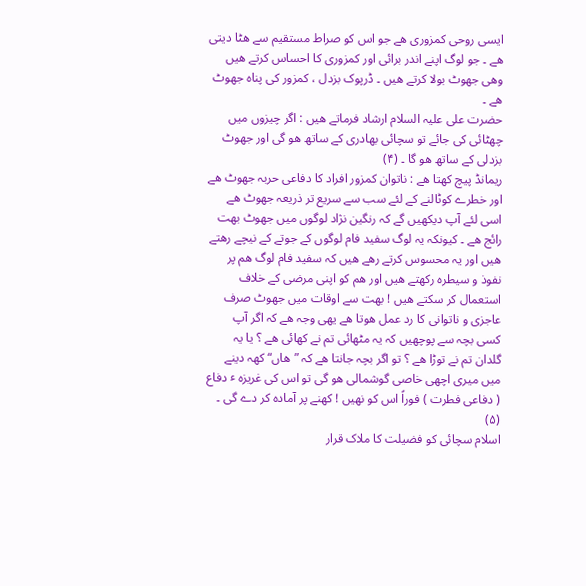ایسی روحی کمزوری ھے جو اس کو صراط مستقیم سے ھٹا دیتی ھے ۔ جو لوگ اپنے اندر برائی اور کمزوری کا احساس کرتے ھیں وھی جھوٹ بولا کرتے ھیں ۔ ڈرپوک بزدل ، کمزور کی پناہ جھوٹ ھے ۔
حضرت علی علیہ السلام ارشاد فرماتے ھیں : اگر چیزوں میں چھٹائی کی جائے تو سچائی بھادری کے ساتھ ھو گی اور جھوٹ بزدلی کے ساتھ ھو گا ۔ (۴)
ریمانڈ پیچ کھتا ھے : ناتوان کمزور افراد کا دفاعی حربہ جھوٹ ھے اور خطرے کوٹالنے کے لئے سب سے سریع تر ذریعہ جھوٹ ھے اسی لئے آپ دیکھیں گے کہ رنگین نژاد لوگوں میں جھوٹ بھت رائج ھے ۔ کیونکہ یہ لوگ سفید فام لوگوں کے جوتے کے نیچے رھتے ھیں اور یہ محسوس کرتے رھے ھیں کہ سفید فام لوگ ھم پر نفوذ و سیطرہ رکھتے ھیں اور ھم کو اپنی مرضی کے خلاف استعمال کر سکتے ھیں ! بھت سے اوقات میں جھوٹ صرف عاجزی و ناتوانی کا رد عمل ھوتا ھے یھی وجہ ھے کہ اگر آپ کسی بچہ سے پوچھیں کہ یہ مٹھائی تم نے کھائی ھے ؟ یا یہ گلدان تم نے توڑا ھے ؟ تو اگر بچہ جانتا ھے کہ ”ھاں“ کھہ دینے میں میری اچھی خاصی گوشمالی ھو گی تو اس کی غریزہ ٴ دفاع ( دفاعی فطرت ) فوراً اس کو نھیں ! کھنے پر آمادہ کر دے گی ۔ (۵)
اسلام سچائی کو فضیلت کا ملاک قرار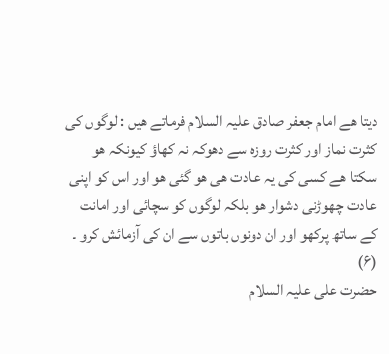دیتا ھے امام جعفر صادق علیہ السلام فرماتے ھیں : لوگوں کی کثرت نماز اور کثرت روزہ سے دھوکہ نہ کھاؤ کیونکہ ھو سکتا ھے کسی کی یہ عادت ھی ھو گئی ھو اور اس کو اپنی عادت چھوڑنی دشوار ھو بلکہ لوگوں کو سچائی اور امانت کے ساتھ پرکھو اور ان دونوں باتوں سے ان کی آزمائش کرو ۔ (۶)
حضرت علی علیہ السلام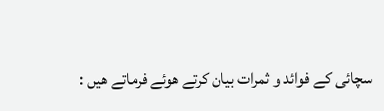سچائی کے فوائد و ثمرات بیان کرتے ھوئے فرماتے ھیں :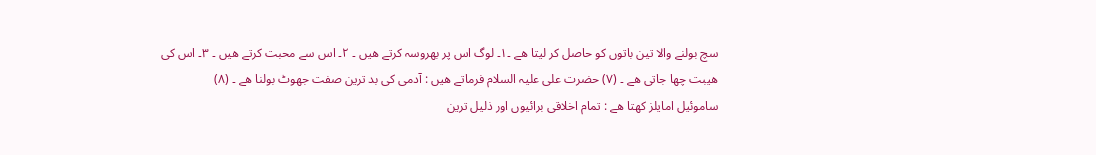سچ بولنے والا تین باتوں کو حاصل کر لیتا ھے ۔۱۔ لوگ اس پر بھروسہ کرتے ھیں ۔ ۲۔ اس سے محبت کرتے ھیں ۔ ۳۔ اس کی ھیبت چھا جاتی ھے ۔ (۷) حضرت علی علیہ السلام فرماتے ھیں : آدمی کی بد ترین صفت جھوٹ بولنا ھے ۔ (۸)
ساموئیل امایلز کھتا ھے : تمام اخلاقی برائیوں اور ذلیل ترین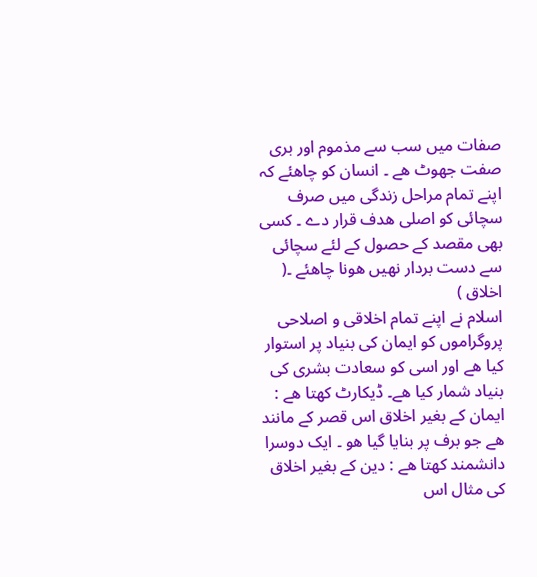صفات میں سب سے مذموم اور بری صفت جھوٹ ھے ۔ انسان کو چاھئے کہ اپنے تمام مراحل زندگی میں صرف سچائی کو اصلی ھدف قرار دے ۔ کسی بھی مقصد کے حصول کے لئے سچائی سے دست بردار نھیں ھونا چاھئے ۔( اخلاق )
اسلام نے اپنے تمام اخلاقی و اصلاحی پروگراموں کو ایمان کی بنیاد پر استوار کیا ھے اور اسی کو سعادت بشری کی بنیاد شمار کیا ھے۔ ڈیکارٹ کھتا ھے : ایمان کے بغیر اخلاق اس قصر کے مانند ھے جو برف پر بنایا گیا ھو ۔ ایک دوسرا دانشمند کھتا ھے : دین کے بغیر اخلاق کی مثال اس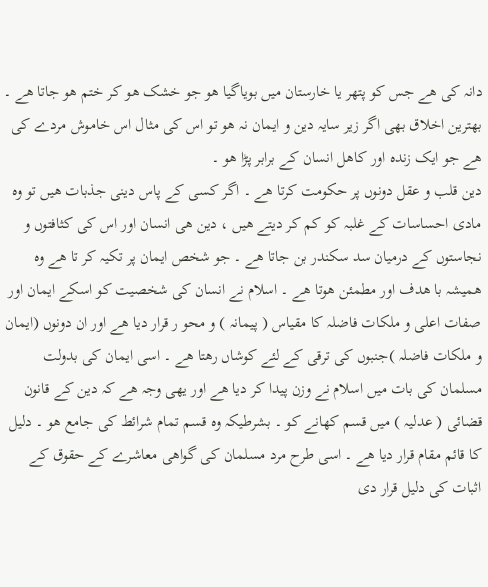دانہ کی ھے جس کو پتھر یا خارستان میں بویاگیا ھو جو خشک ھو کر ختم ھو جاتا ھے ۔ بھترین اخلاق بھی اگر زیر سایہ دین و ایمان نہ ھو تو اس کی مثال اس خاموش مردے کی ھے جو ایک زندہ اور کاھل انسان کے برابر پڑا ھو ۔
دین قلب و عقل دونوں پر حکومت کرتا ھے ۔ اگر کسی کے پاس دینی جذبات ھیں تو وہ مادی احساسات کے غلبہ کو کم کر دیتے ھیں ، دین ھی انسان اور اس کی کثافتوں و نجاستوں کے درمیان سد سکندر بن جاتا ھے ۔ جو شخص ایمان پر تکیہ کر تا ھے وہ ھمیشہ با ھدف اور مطمئن ھوتا ھے ۔ اسلام نے انسان کی شخصیت کو اسکے ایمان اور صفات اعلی و ملکات فاضلہ کا مقیاس ( پیمانہ ) و محو ر قرار دیا ھے اور ان دونوں (ایمان و ملکات فاضلہ )جنبوں کی ترقی کے لئے کوشاں رھتا ھے ۔ اسی ایمان کی بدولت مسلمان کی بات میں اسلام نے وزن پیدا کر دیا ھے اور یھی وجہ ھے کہ دین کے قانون قضائی ( عدلیہ ) میں قسم کھانے کو ۔ بشرطیکہ وہ قسم تمام شرائط کی جامع ھو ۔ دلیل کا قائم مقام قرار دیا ھے ۔ اسی طرح مرد مسلمان کی گواھی معاشرے کے حقوق کے اثبات کی دلیل قرار دی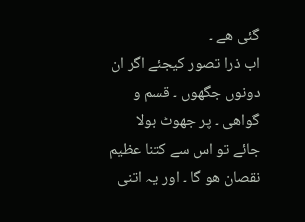گئی ھے ۔
اب ذرا تصور کیجئے اگر ان دونوں جگھوں ۔ قسم و گواھی ۔ پر جھوٹ بولا جائے تو اس سے کتنا عظیم نقصان ھو گا ۔ اور یہ اتنی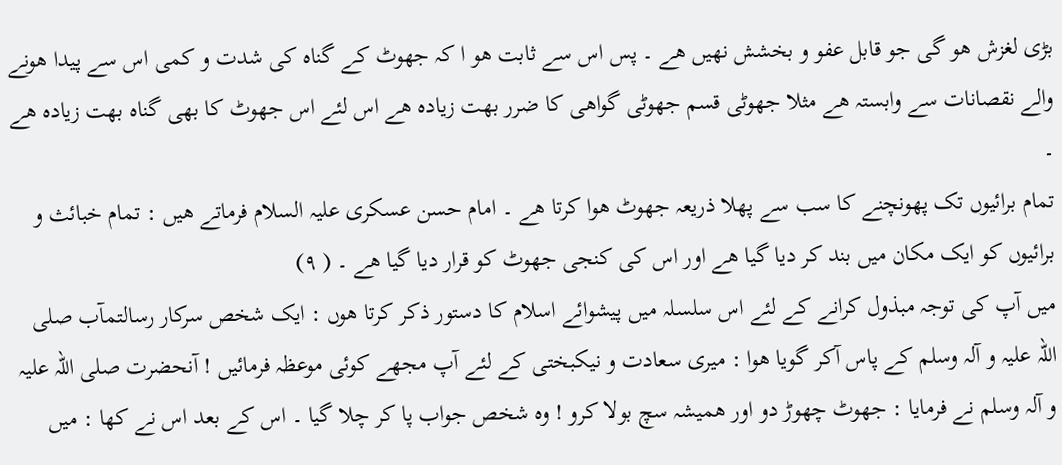بڑی لغزش ھو گی جو قابل عفو و بخشش نھیں ھے ۔ پس اس سے ثابت ھو ا کہ جھوٹ کے گناہ کی شدت و کمی اس سے پیدا ھونے والے نقصانات سے وابستہ ھے مثلا جھوٹی قسم جھوٹی گواھی کا ضرر بھت زیادہ ھے اس لئے اس جھوٹ کا بھی گناہ بھت زیادہ ھے ۔
تمام برائیوں تک پھونچنے کا سب سے پھلا ذریعہ جھوٹ ھوا کرتا ھے ۔ امام حسن عسکری علیہ السلام فرماتے ھیں : تمام خبائث و برائیوں کو ایک مکان میں بند کر دیا گیا ھے اور اس کی کنجی جھوٹ کو قرار دیا گیا ھے ۔ ( ۹)
میں آپ کی توجہ مبذول کرانے کے لئے اس سلسلہ میں پیشوائے اسلام کا دستور ذکر کرتا ھوں : ایک شخص سرکار رسالتمآب صلی اللہ علیہ و آلہ وسلم کے پاس آکر گویا ھوا : میری سعادت و نیکبختی کے لئے آپ مجھے کوئی موعظہ فرمائیں ! آنحضرت صلی اللہ علیہ و آلہ وسلم نے فرمایا : جھوٹ چھوڑ دو اور ھمیشہ سچ بولا کرو ! وہ شخص جواب پا کر چلا گیا ۔ اس کے بعد اس نے کھا : میں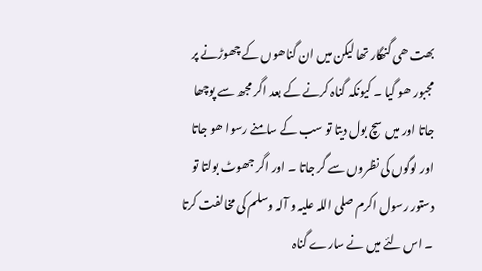بھت ھی گنھگار تھا لیکن میں ان گناھوں کے چھوڑنے پر مجبور ھو گیا ۔ کیونکہ گناہ کرنے کے بعد اگر مجھ سے پوچھا جاتا اور میں سچ بول دیتا تو سب کے سامنے رسوا ھو جاتا اور لوگوں کی نظروں سے گر جاتا ۔ اور اگر جھوٹ بولتا تو دستور رسول اکرم صلی اللہ علیہ و آلہ وسلم کی مخالفت کرتا ۔ اس لئے میں نے سارے گناہ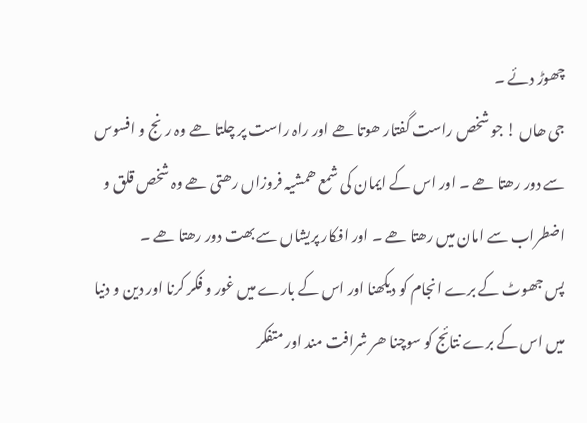چھوڑ دئے ۔
جی ھاں ! جو شخص راست گفتار ھوتا ھے اور راہ راست پر چلتا ھے وہ رنج و افسوس سے دور رھتا ھے ۔ اور اس کے ایمان کی شمع ھمشیہ فروزاں رھتی ھے وہ شخص قلق و اضطراب سے امان میں رھتا ھے ۔ اور افکار پریشاں سے بھت دور رھتا ھے ۔
پس جھوٹ کے برے انجام کو دیکھنا اور اس کے بارے میں غور و فکر کرنا اور دین و دنیا میں اس کے برے نتائج کو سوچنا ھر شرافت مند اور متفکر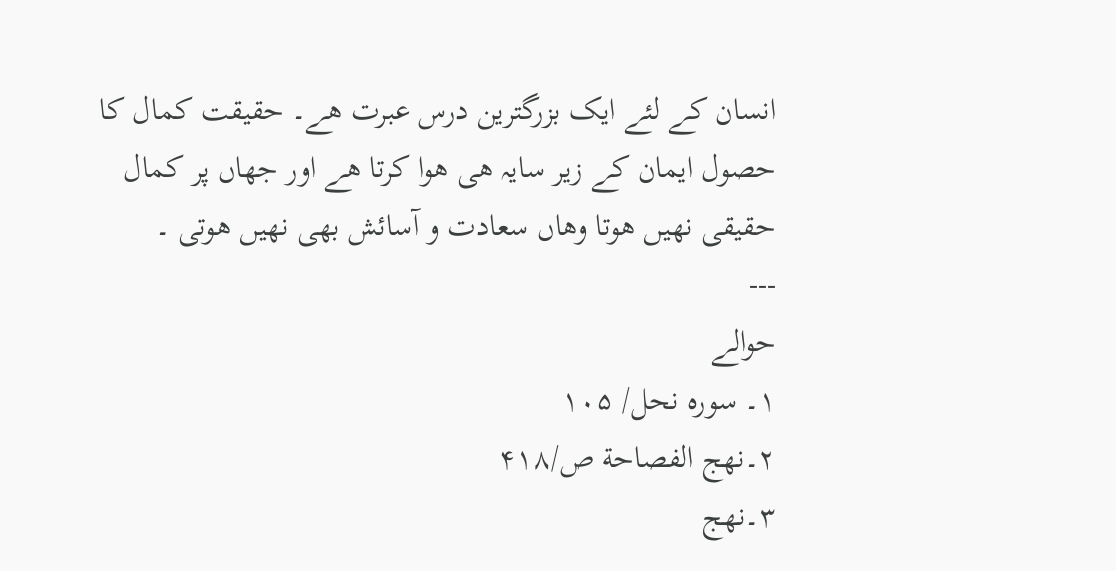انسان کے لئے ایک بزرگترین درس عبرت ھے۔ حقیقت کمال کا حصول ایمان کے زیر سایہ ھی ھوا کرتا ھے اور جھاں پر کمال حقیقی نھیں ھوتا وھاں سعادت و آسائش بھی نھیں ھوتی ۔
---
حوالے
۱۔ سورہ نحل/ ۱۰۵
۲۔نھج الفصاحة ص/۴۱۸
۳۔نھج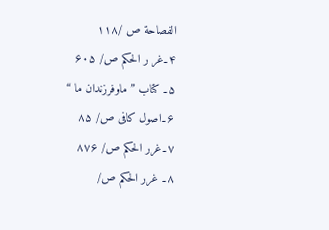الفصاحة ص /۱۱۸
۴۔غر ر الحکم ص/ ۶۰۵
۵۔ کتاب ” ماوفرزندان ما “
۶۔اصول کافی ص/ ۸۵
۷۔غرر الحکم ص/ ۸۷۶
۸۔ غرر الحکم ص/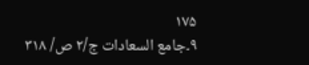۱۷۵
۹۔جامع السعادات ج/۲ ص/ ۳۱۸